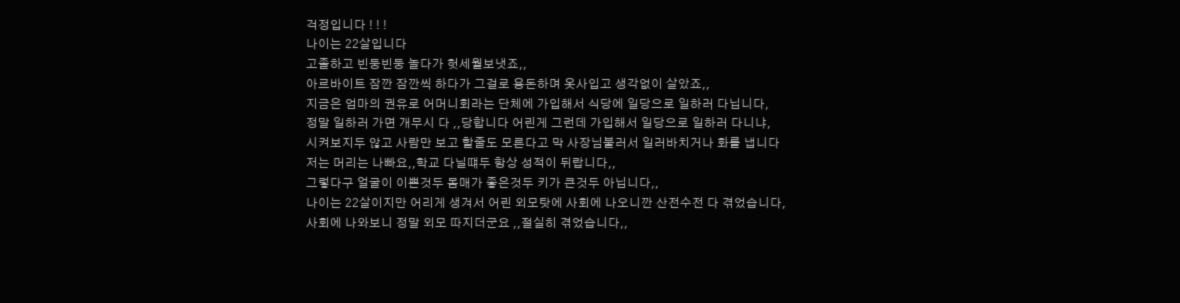걱정입니다 ! ! !
나이는 22살입니다
고졸하고 빈둥빈둥 놀다가 헛세월보냇죠,,
아르바이트 잠깐 잠깐씩 하다가 그걸로 용돈하며 옷사입고 생각없이 살았죠,,
지금은 엄마의 권유로 어머니회라는 단체에 가입해서 식당에 일당으로 일하러 다닙니다,
정말 일하러 가면 개무시 다 ,,당합니다 어린게 그런데 가입해서 일당으로 일하러 다니냐,
시켜보지두 않고 사람만 보고 할줄도 모른다고 막 사장님불러서 일러바치거나 화를 냅니다
저는 머리는 나빠요,,학교 다닐떄두 항상 성적이 뒤랍니다,,
그렇다구 얼굴이 이쁜것두 몸매가 좋은것두 키가 큰것두 아닙니다,,
나이는 22살이지만 어리게 생겨서 어린 외모탓에 사회에 나오니깐 산전수전 다 겪었습니다,
사회에 나와보니 정말 외모 따지더군요 ,,절실히 겪었습니다,,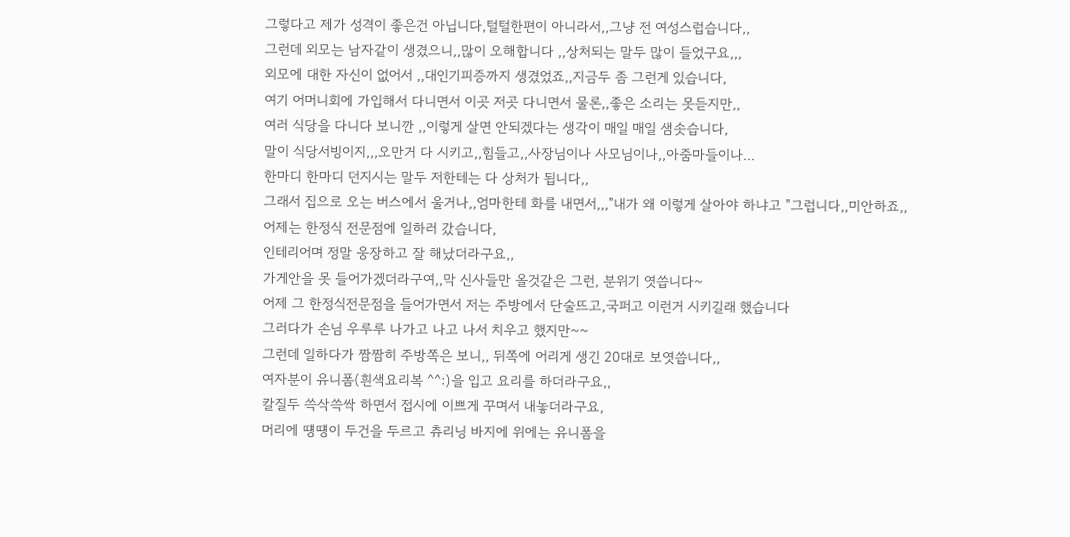그렇다고 제가 성격이 좋은건 아닙니다,털털한편이 아니라서,,그냥 전 여성스럽습니다,,
그런데 외모는 남자같이 생겼으니,,많이 오해합니다 ,,상처되는 말두 많이 들었구요,,,
외모에 대한 자신이 없어서 ,,대인기피증까지 생겼었죠,,지금두 좀 그런게 있습니다,
여기 어머니회에 가입해서 다니면서 이곳 저곳 다니면서 물론,,좋은 소리는 못듣지만,,
여러 식당을 다니다 보니깐 ,,이렇게 살면 안되겠다는 생각이 매일 매일 샘솟습니다,
말이 식당서빙이지,,,오만거 다 시키고,,힘들고,,사장님이나 사모님이나,,아줌마들이나...
한마디 한마디 던지시는 말두 저한테는 다 상처가 됩니다,,
그래서 집으로 오는 버스에서 울거나,,엄마한테 화를 내면서,,,"내가 왜 이렇게 살아야 하냐고 "그럽니다,,미안하죠,,
어제는 한정식 전문점에 일하러 갔습니다,
인테리어며 정말 웅장하고 잘 해났더라구요,,
가게안을 못 들어가겠더라구여,,막 신사들만 올것같은 그런, 분위기 엿씁니다~
어제 그 한정식전문점을 들어가면서 저는 주방에서 단술뜨고,국퍼고 이런거 시키길래 했습니다
그러다가 손님 우루루 나가고 나고 나서 치우고 했지만~~
그런데 일하다가 짬짬히 주방쪽은 보니,, 뒤쪽에 어리게 생긴 20대로 보엿씁니다,,
여자분이 유니폼(흰색요리복 ^^:)을 입고 요리를 하더라구요,,
칼질두 쓱삭쓱싹 하면서 접시에 이쁘게 꾸며서 내놓더라구요,
머리에 떙떙이 두건을 두르고 츄리닝 바지에 위에는 유니폼을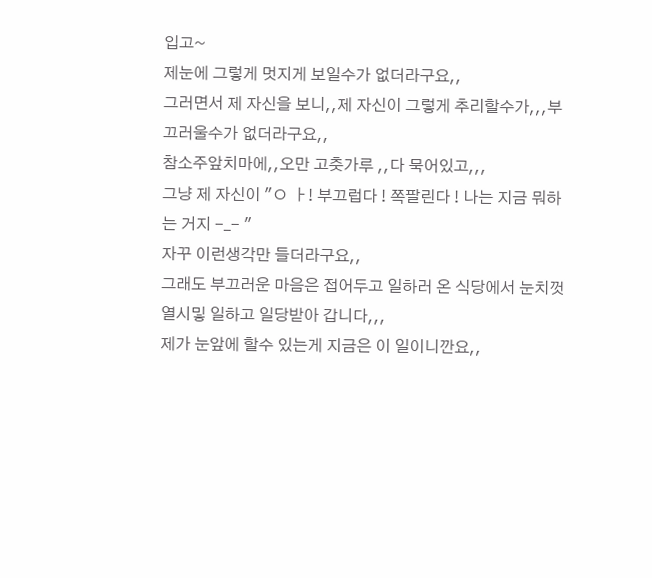입고~
제눈에 그렇게 멋지게 보일수가 없더라구요,,
그러면서 제 자신을 보니,,제 자신이 그렇게 추리할수가,,,부끄러울수가 없더라구요,,
참소주앞치마에,,오만 고춧가루 ,,다 묵어있고,,,
그냥 제 자신이 "ㅇ ㅏ! 부끄럽다 ! 쪽팔린다 ! 나는 지금 뭐하는 거지 -_- "
자꾸 이런생각만 들더라구요,,
그래도 부끄러운 마음은 접어두고 일하러 온 식당에서 눈치껏 열시밓 일하고 일당받아 갑니다,,,
제가 눈앞에 할수 있는게 지금은 이 일이니깐요,,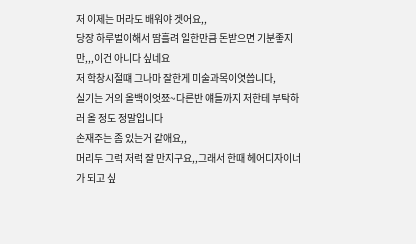저 이제는 머라도 배워야 겟어요,,
당장 하루벌이해서 땀흘려 일한만큼 돈받으면 기분좋지만,,,이건 아니다 싶네요
저 학창시절떄 그나마 잘한게 미술과목이엿씁니다,
실기는 거의 올백이엇쬬~다른반 얘들까지 저한테 부탁하러 올 정도 정말입니다
손재주는 좀 있는거 같애요,,
머리두 그럭 저럭 잘 만지구요,,그래서 한때 헤어디자이너가 되고 싶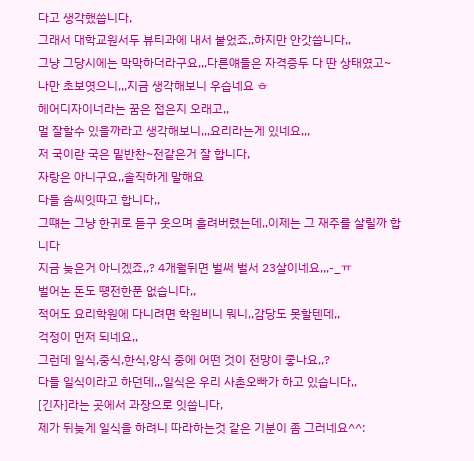다고 생각했씁니다,
그래서 대학교원서두 뷰티과에 내서 붙었죠,,하지만 안갓씁니다,,
그냥 그당시에는 막막하더라구요,,,다른얘들은 자격증두 다 딴 상태였고~
나만 초보엿으니,,,지금 생각해보니 우습네요 ㅎ
헤어디자이너라는 꿈은 접은지 오래고,,
멀 잘할수 있을까라고 생각해보니,,,요리라는게 있네요,,,
저 국이란 국은 밑반찬~전같은거 잘 합니다,
자랑은 아니구요,,솔직하게 말해요
다들 솜씨잇따고 합니다,,
그떄는 그냥 한귀로 듣구 웃으며 흘려버렸는데,,이제는 그 재주를 살릴까 합니다
지금 늦은거 아니겠죠,,? 4개월뒤면 벌써 벌서 23살이네요,,,-_ㅠ
벌어논 돈도 떙전한푼 없습니다,,
적어도 요리학원에 다니려면 학원비니 뭐니,,감당도 못할텐데,,
걱정이 먼저 되네요,,
그런데 일식,중식,한식,양식 중에 어떤 것이 전망이 좋나요,,?
다들 일식이라고 하던데,,,일식은 우리 사촌오빠가 하고 있습니다,,
[긴자]라는 곳에서 과장으로 잇씁니다,
제가 뒤늦게 일식을 하려니 따라하는것 같은 기분이 좀 그러네요^^: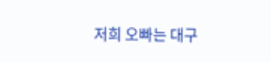저희 오빠는 대구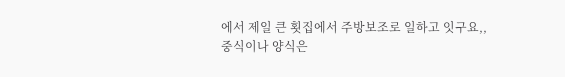에서 제일 큰 횟집에서 주방보조로 일하고 잇구요,,
중식이나 양식은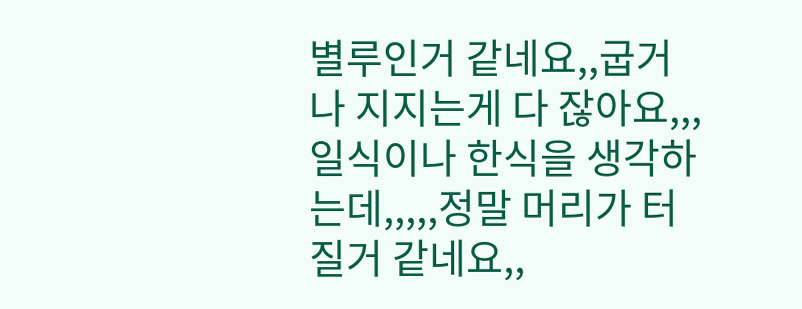별루인거 같네요,,굽거나 지지는게 다 잖아요,,,
일식이나 한식을 생각하는데,,,,,정말 머리가 터질거 같네요,,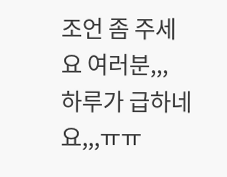조언 좀 주세요 여러분,,,
하루가 급하네요,,,ㅠㅠ